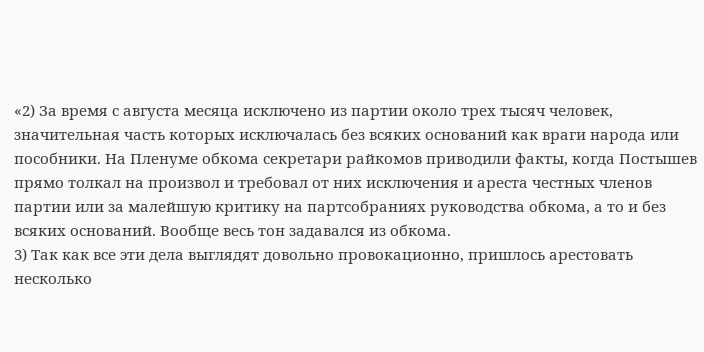«2) За время с августа месяца исключено из партии около трех тысяч человек, значительная часть которых исключалась без всяких оснований как враги народа или пособники. На Пленуме обкома секретари райкомов приводили факты, когда Постышев прямо толкал на произвол и требовал от них исключения и ареста честных членов партии или за малейшую критику на партсобраниях руководства обкома, а то и без всяких оснований. Вообще весь тон задавался из обкома.
3) Так как все эти дела выглядят довольно провокационно, пришлось арестовать несколько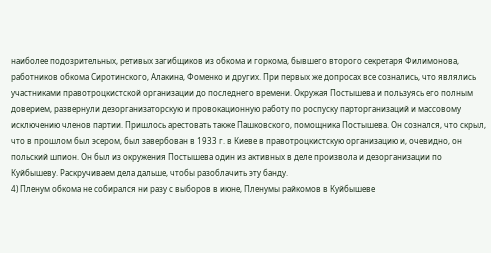наиболее подозрительных, ретивых загибщиков из обкома и горкома, бывшего второго секретаря Филимонова, работников обкома Сиротинского, Алакина, Фоменко и других. При первых же допросах все сознались, что являлись участниками правотроцкистской организации до последнего времени. Окружая Постышева и пользуясь его полным доверием, развернули дезорганизаторскую и провокационную работу по роспуску парторганизаций и массовому исключению членов партии. Пришлось арестовать также Пашковского, помощника Постышева. Он сознался, что скрыл, что в прошлом был эсером, был завербован в 1933 г. в Киеве в правотроцкистскую организацию и, очевидно, он польский шпион. Он был из окружения Постышева один из активных в деле произвола и дезорганизации по Куйбышеву. Раскручиваем дела дальше, чтобы разоблачить эту банду.
4) Пленум обкома не собирался ни разу с выборов в июне, Пленумы райкомов в Куйбышеве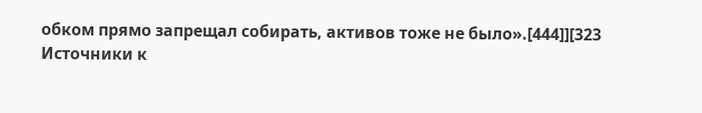обком прямо запрещал собирать, активов тоже не было».[444]][323
Источники к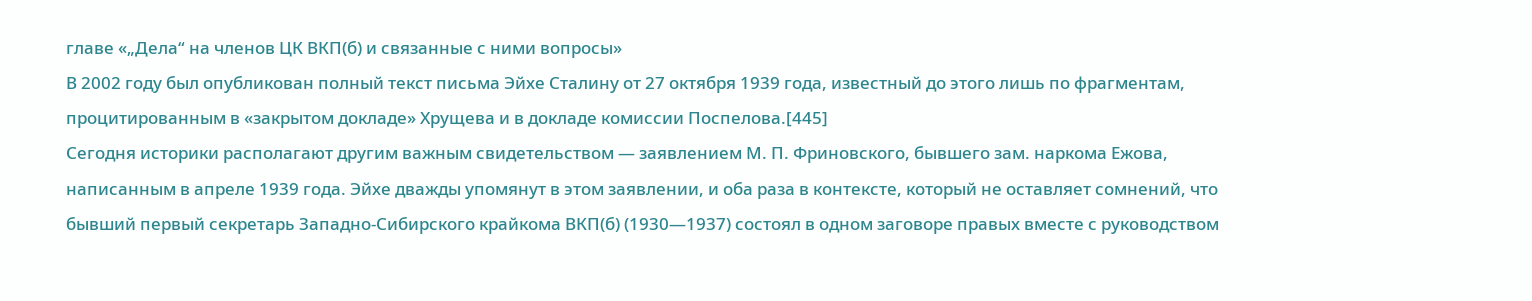главе «„Дела“ на членов ЦК ВКП(б) и связанные с ними вопросы»
В 2002 году был опубликован полный текст письма Эйхе Сталину от 27 октября 1939 года, известный до этого лишь по фрагментам, процитированным в «закрытом докладе» Хрущева и в докладе комиссии Поспелова.[445]
Сегодня историки располагают другим важным свидетельством — заявлением М. П. Фриновского, бывшего зам. наркома Ежова, написанным в апреле 1939 года. Эйхе дважды упомянут в этом заявлении, и оба раза в контексте, который не оставляет сомнений, что бывший первый секретарь Западно-Сибирского крайкома ВКП(б) (1930—1937) состоял в одном заговоре правых вместе с руководством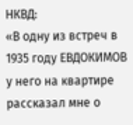НКВД:
«В одну из встреч в 1935 году ЕВДОКИМОВ у него на квартире рассказал мне о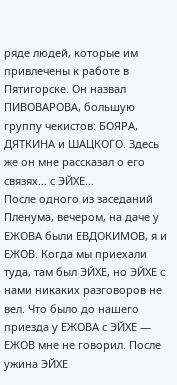ряде людей, которые им привлечены к работе в Пятигорске. Он назвал ПИВОВАРОВА, большую группу чекистов: БОЯРА, ДЯТКИНА и ШАЦКОГО. Здесь же он мне рассказал о его связях… с ЭЙХЕ…
После одного из заседаний Пленума, вечером, на даче у ЕЖОВА были ЕВДОКИМОВ, я и ЕЖОВ. Когда мы приехали туда, там был ЭЙХЕ, но ЭЙХЕ с нами никаких разговоров не вел. Что было до нашего приезда у ЕЖОВА с ЭЙХЕ — ЕЖОВ мне не говорил. После ужина ЭЙХЕ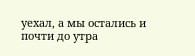уехал, а мы остались и почти до утра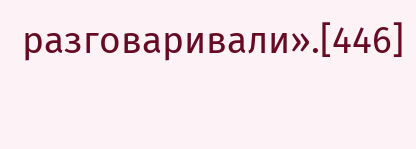разговаривали».[446]